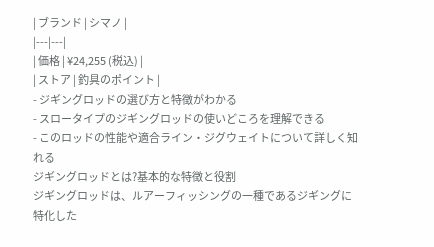| ブランド | シマノ |
|---|---|
| 価格 | ¥24,255 (税込) |
| ストア | 釣具のポイント |
- ジギングロッドの選び方と特徴がわかる
- スロータイプのジギングロッドの使いどころを理解できる
- このロッドの性能や適合ライン・ジグウェイトについて詳しく知れる
ジギングロッドとは?基本的な特徴と役割
ジギングロッドは、ルアーフィッシングの一種であるジギングに特化した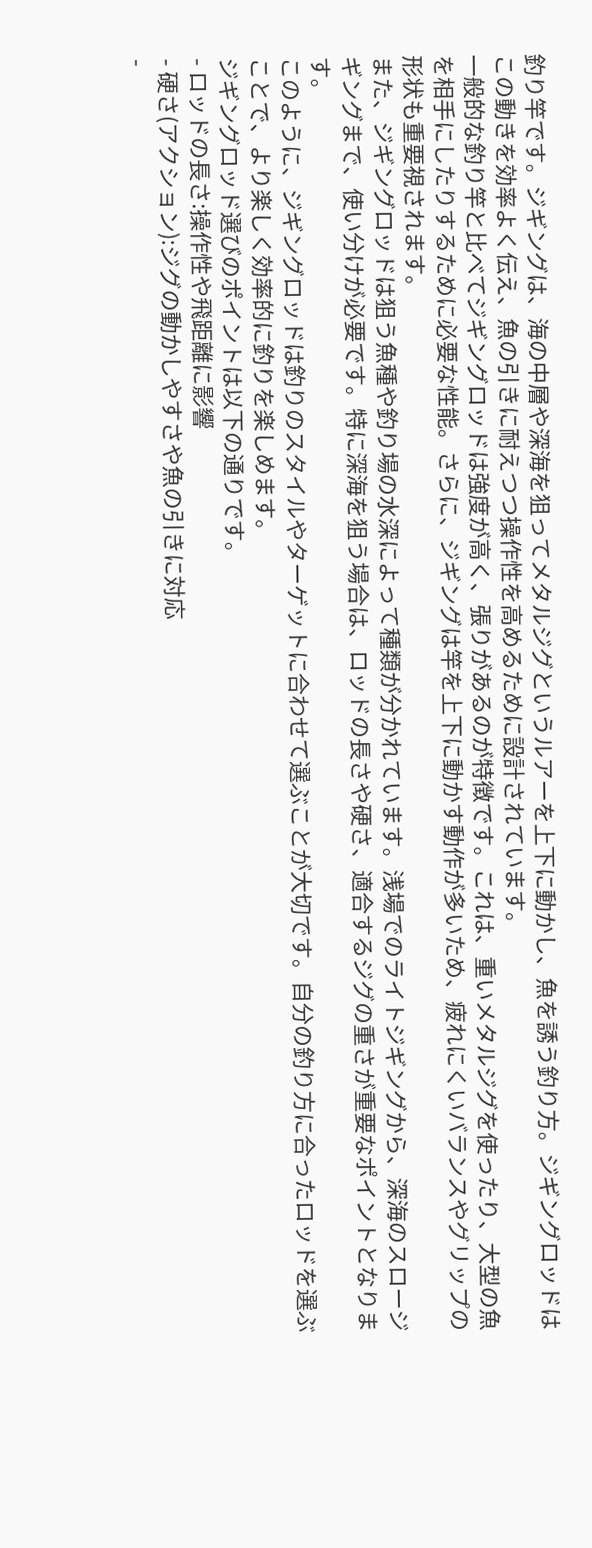釣り竿です。ジギングは、海の中層や深海を狙ってメタルジグというルアーを上下に動かし、魚を誘う釣り方。ジギングロッドはこの動きを効率よく伝え、魚の引きに耐えつつ操作性を高めるために設計されています。
一般的な釣り竿と比べてジギングロッドは強度が高く、張りがあるのが特徴です。これは、重いメタルジグを使ったり、大型の魚を相手にしたりするために必要な性能。さらに、ジギングは竿を上下に動かす動作が多いため、疲れにくいバランスやグリップの形状も重要視されます。
また、ジギングロッドは狙う魚種や釣り場の水深によって種類が分かれています。浅場でのライトジギングから、深海のスロージギングまで、使い分けが必要です。特に深海を狙う場合は、ロッドの長さや硬さ、適合するジグの重さが重要なポイントとなります。
このように、ジギングロッドは釣りのスタイルやターゲットに合わせて選ぶことが大切です。自分の釣り方に合ったロッドを選ぶことで、より楽しく効率的に釣りを楽しめます。
ジギングロッド選びのポイントは以下の通りです。
- ロッドの長さ:操作性や飛距離に影響
- 硬さ(アクション):ジグの動かしやすさや魚の引きに対応
-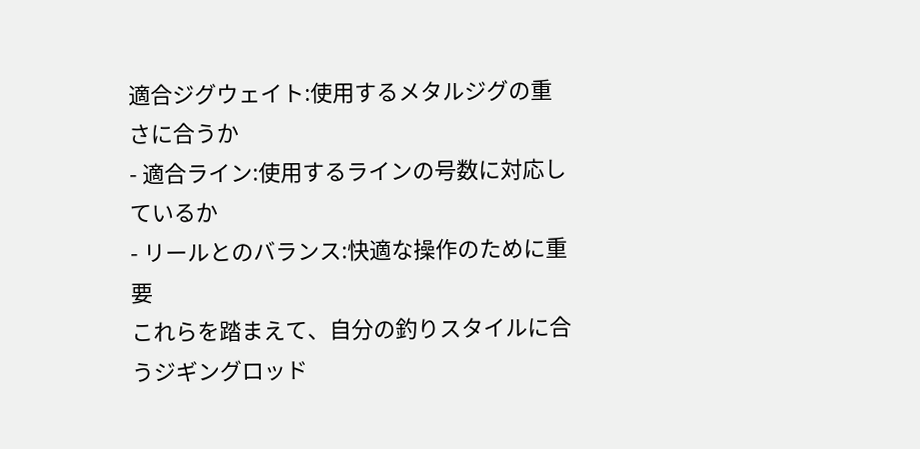適合ジグウェイト:使用するメタルジグの重さに合うか
- 適合ライン:使用するラインの号数に対応しているか
- リールとのバランス:快適な操作のために重要
これらを踏まえて、自分の釣りスタイルに合うジギングロッド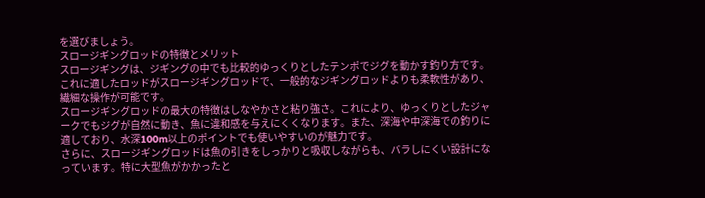を選びましょう。
スロージギングロッドの特徴とメリット
スロージギングは、ジギングの中でも比較的ゆっくりとしたテンポでジグを動かす釣り方です。これに適したロッドがスロージギングロッドで、一般的なジギングロッドよりも柔軟性があり、繊細な操作が可能です。
スロージギングロッドの最大の特徴はしなやかさと粘り強さ。これにより、ゆっくりとしたジャークでもジグが自然に動き、魚に違和感を与えにくくなります。また、深海や中深海での釣りに適しており、水深100m以上のポイントでも使いやすいのが魅力です。
さらに、スロージギングロッドは魚の引きをしっかりと吸収しながらも、バラしにくい設計になっています。特に大型魚がかかったと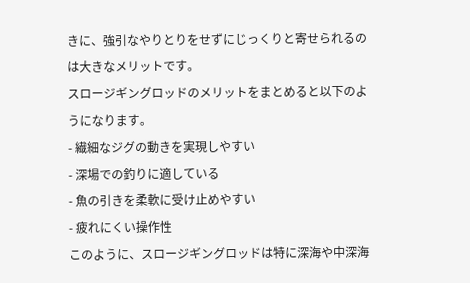きに、強引なやりとりをせずにじっくりと寄せられるのは大きなメリットです。
スロージギングロッドのメリットをまとめると以下のようになります。
- 繊細なジグの動きを実現しやすい
- 深場での釣りに適している
- 魚の引きを柔軟に受け止めやすい
- 疲れにくい操作性
このように、スロージギングロッドは特に深海や中深海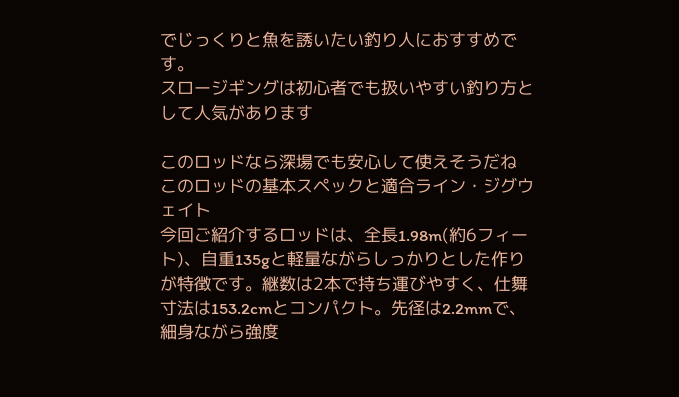でじっくりと魚を誘いたい釣り人におすすめです。
スロージギングは初心者でも扱いやすい釣り方として人気があります

このロッドなら深場でも安心して使えそうだね
このロッドの基本スペックと適合ライン・ジグウェイト
今回ご紹介するロッドは、全長1.98m(約6フィート)、自重135gと軽量ながらしっかりとした作りが特徴です。継数は2本で持ち運びやすく、仕舞寸法は153.2cmとコンパクト。先径は2.2mmで、細身ながら強度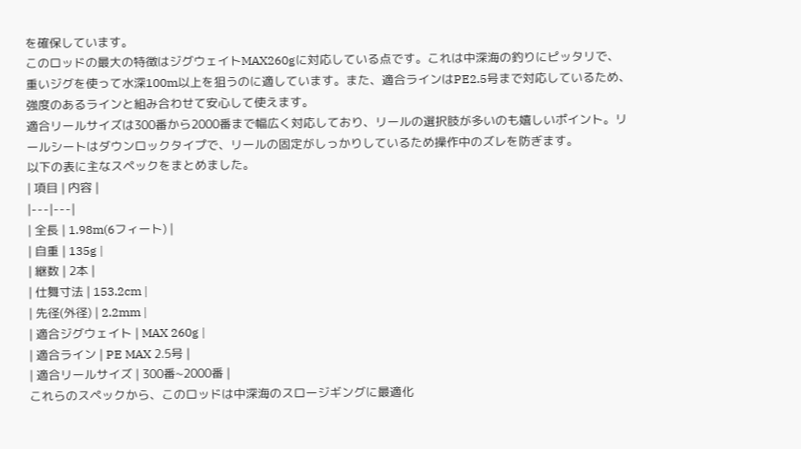を確保しています。
このロッドの最大の特徴はジグウェイトMAX260gに対応している点です。これは中深海の釣りにピッタリで、重いジグを使って水深100m以上を狙うのに適しています。また、適合ラインはPE2.5号まで対応しているため、強度のあるラインと組み合わせて安心して使えます。
適合リールサイズは300番から2000番まで幅広く対応しており、リールの選択肢が多いのも嬉しいポイント。リールシートはダウンロックタイプで、リールの固定がしっかりしているため操作中のズレを防ぎます。
以下の表に主なスペックをまとめました。
| 項目 | 内容 |
|---|---|
| 全長 | 1.98m(6フィート) |
| 自重 | 135g |
| 継数 | 2本 |
| 仕舞寸法 | 153.2cm |
| 先径(外径) | 2.2mm |
| 適合ジグウェイト | MAX 260g |
| 適合ライン | PE MAX 2.5号 |
| 適合リールサイズ | 300番~2000番 |
これらのスペックから、このロッドは中深海のスロージギングに最適化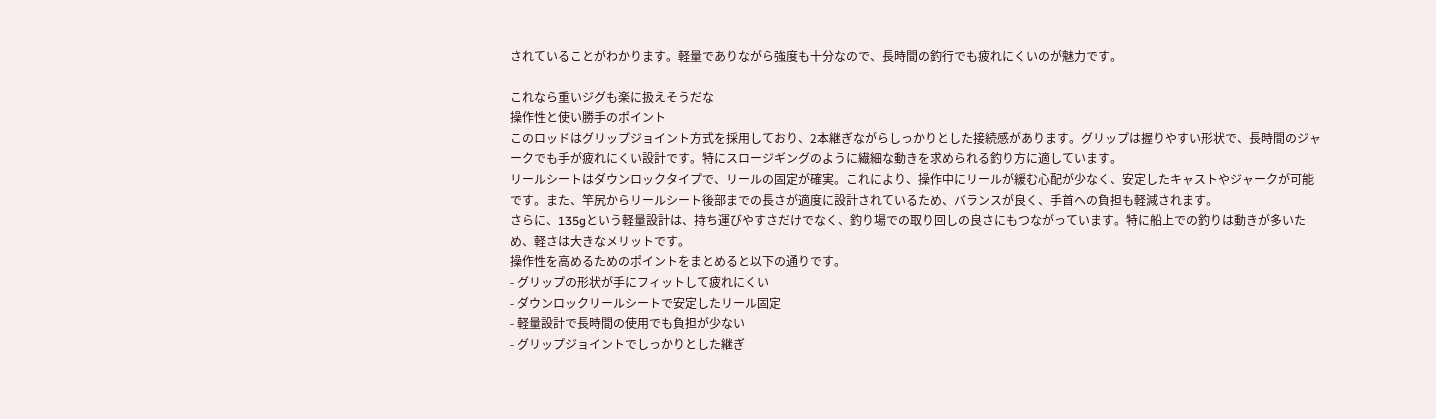されていることがわかります。軽量でありながら強度も十分なので、長時間の釣行でも疲れにくいのが魅力です。

これなら重いジグも楽に扱えそうだな
操作性と使い勝手のポイント
このロッドはグリップジョイント方式を採用しており、2本継ぎながらしっかりとした接続感があります。グリップは握りやすい形状で、長時間のジャークでも手が疲れにくい設計です。特にスロージギングのように繊細な動きを求められる釣り方に適しています。
リールシートはダウンロックタイプで、リールの固定が確実。これにより、操作中にリールが緩む心配が少なく、安定したキャストやジャークが可能です。また、竿尻からリールシート後部までの長さが適度に設計されているため、バランスが良く、手首への負担も軽減されます。
さらに、135gという軽量設計は、持ち運びやすさだけでなく、釣り場での取り回しの良さにもつながっています。特に船上での釣りは動きが多いため、軽さは大きなメリットです。
操作性を高めるためのポイントをまとめると以下の通りです。
- グリップの形状が手にフィットして疲れにくい
- ダウンロックリールシートで安定したリール固定
- 軽量設計で長時間の使用でも負担が少ない
- グリップジョイントでしっかりとした継ぎ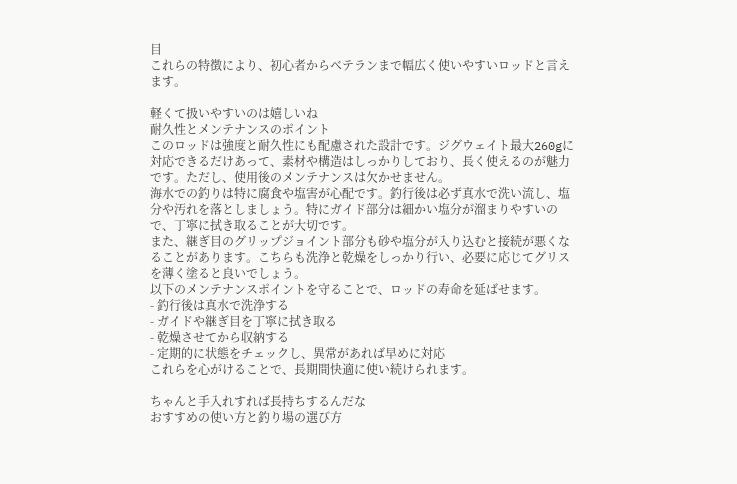目
これらの特徴により、初心者からベテランまで幅広く使いやすいロッドと言えます。

軽くて扱いやすいのは嬉しいね
耐久性とメンテナンスのポイント
このロッドは強度と耐久性にも配慮された設計です。ジグウェイト最大260gに対応できるだけあって、素材や構造はしっかりしており、長く使えるのが魅力です。ただし、使用後のメンテナンスは欠かせません。
海水での釣りは特に腐食や塩害が心配です。釣行後は必ず真水で洗い流し、塩分や汚れを落としましょう。特にガイド部分は細かい塩分が溜まりやすいので、丁寧に拭き取ることが大切です。
また、継ぎ目のグリップジョイント部分も砂や塩分が入り込むと接続が悪くなることがあります。こちらも洗浄と乾燥をしっかり行い、必要に応じてグリスを薄く塗ると良いでしょう。
以下のメンテナンスポイントを守ることで、ロッドの寿命を延ばせます。
- 釣行後は真水で洗浄する
- ガイドや継ぎ目を丁寧に拭き取る
- 乾燥させてから収納する
- 定期的に状態をチェックし、異常があれば早めに対応
これらを心がけることで、長期間快適に使い続けられます。

ちゃんと手入れすれば長持ちするんだな
おすすめの使い方と釣り場の選び方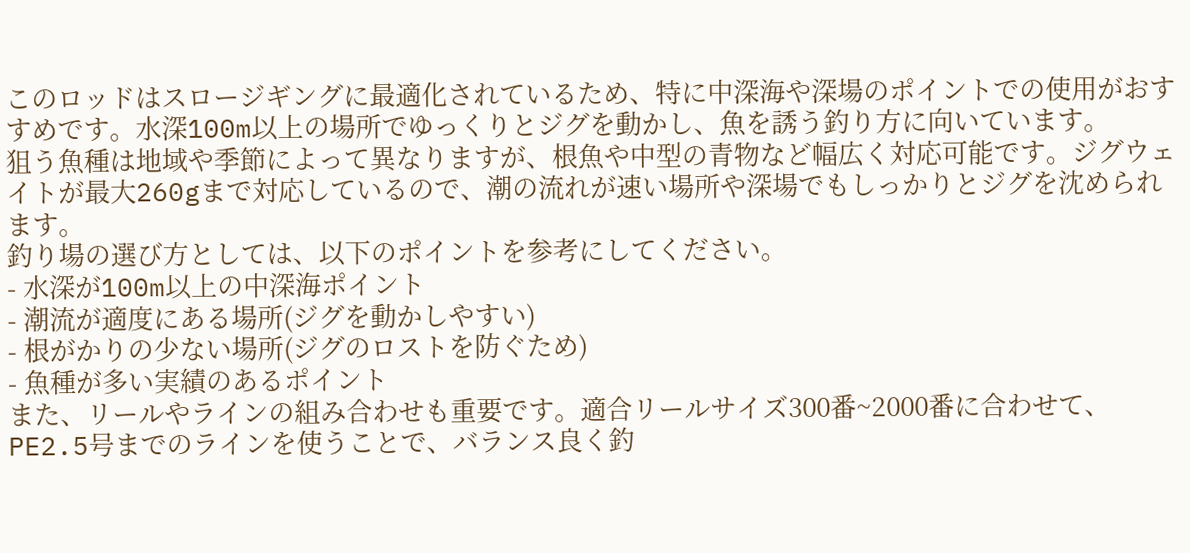このロッドはスロージギングに最適化されているため、特に中深海や深場のポイントでの使用がおすすめです。水深100m以上の場所でゆっくりとジグを動かし、魚を誘う釣り方に向いています。
狙う魚種は地域や季節によって異なりますが、根魚や中型の青物など幅広く対応可能です。ジグウェイトが最大260gまで対応しているので、潮の流れが速い場所や深場でもしっかりとジグを沈められます。
釣り場の選び方としては、以下のポイントを参考にしてください。
- 水深が100m以上の中深海ポイント
- 潮流が適度にある場所(ジグを動かしやすい)
- 根がかりの少ない場所(ジグのロストを防ぐため)
- 魚種が多い実績のあるポイント
また、リールやラインの組み合わせも重要です。適合リールサイズ300番~2000番に合わせて、PE2.5号までのラインを使うことで、バランス良く釣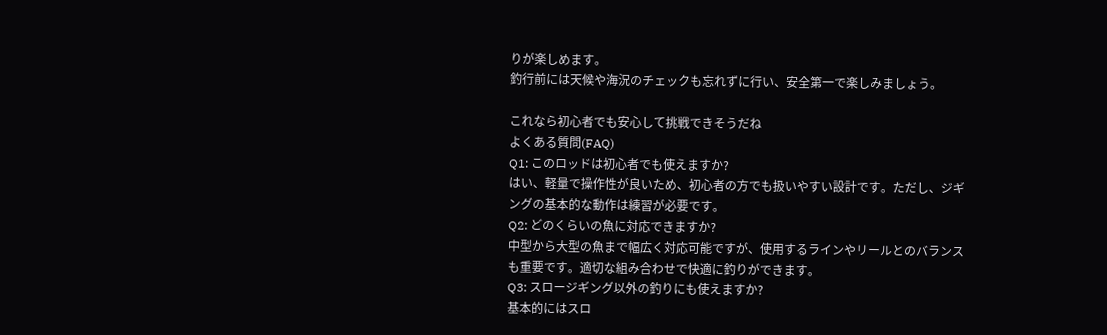りが楽しめます。
釣行前には天候や海況のチェックも忘れずに行い、安全第一で楽しみましょう。

これなら初心者でも安心して挑戦できそうだね
よくある質問(FAQ)
Q1: このロッドは初心者でも使えますか?
はい、軽量で操作性が良いため、初心者の方でも扱いやすい設計です。ただし、ジギングの基本的な動作は練習が必要です。
Q2: どのくらいの魚に対応できますか?
中型から大型の魚まで幅広く対応可能ですが、使用するラインやリールとのバランスも重要です。適切な組み合わせで快適に釣りができます。
Q3: スロージギング以外の釣りにも使えますか?
基本的にはスロ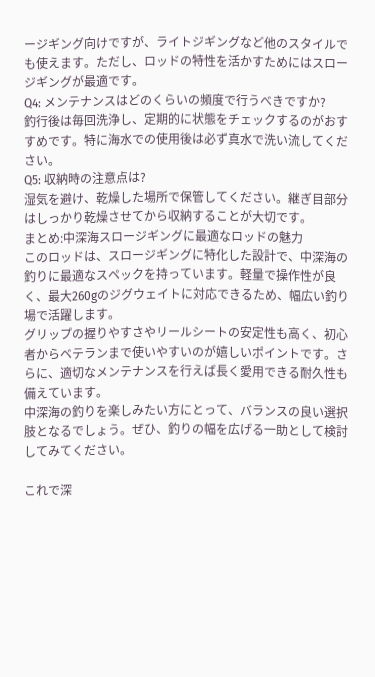ージギング向けですが、ライトジギングなど他のスタイルでも使えます。ただし、ロッドの特性を活かすためにはスロージギングが最適です。
Q4: メンテナンスはどのくらいの頻度で行うべきですか?
釣行後は毎回洗浄し、定期的に状態をチェックするのがおすすめです。特に海水での使用後は必ず真水で洗い流してください。
Q5: 収納時の注意点は?
湿気を避け、乾燥した場所で保管してください。継ぎ目部分はしっかり乾燥させてから収納することが大切です。
まとめ:中深海スロージギングに最適なロッドの魅力
このロッドは、スロージギングに特化した設計で、中深海の釣りに最適なスペックを持っています。軽量で操作性が良く、最大260gのジグウェイトに対応できるため、幅広い釣り場で活躍します。
グリップの握りやすさやリールシートの安定性も高く、初心者からベテランまで使いやすいのが嬉しいポイントです。さらに、適切なメンテナンスを行えば長く愛用できる耐久性も備えています。
中深海の釣りを楽しみたい方にとって、バランスの良い選択肢となるでしょう。ぜひ、釣りの幅を広げる一助として検討してみてください。

これで深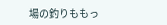場の釣りももっ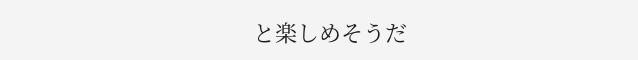と楽しめそうだ